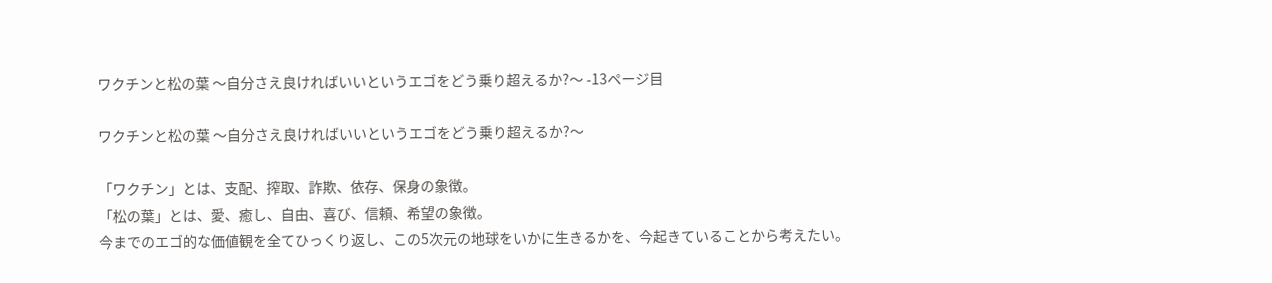ワクチンと松の葉 〜自分さえ良ければいいというエゴをどう乗り超えるか?〜 -13ページ目

ワクチンと松の葉 〜自分さえ良ければいいというエゴをどう乗り超えるか?〜

「ワクチン」とは、支配、搾取、詐欺、依存、保身の象徴。
「松の葉」とは、愛、癒し、自由、喜び、信頼、希望の象徴。
今までのエゴ的な価値観を全てひっくり返し、この5次元の地球をいかに生きるかを、今起きていることから考えたい。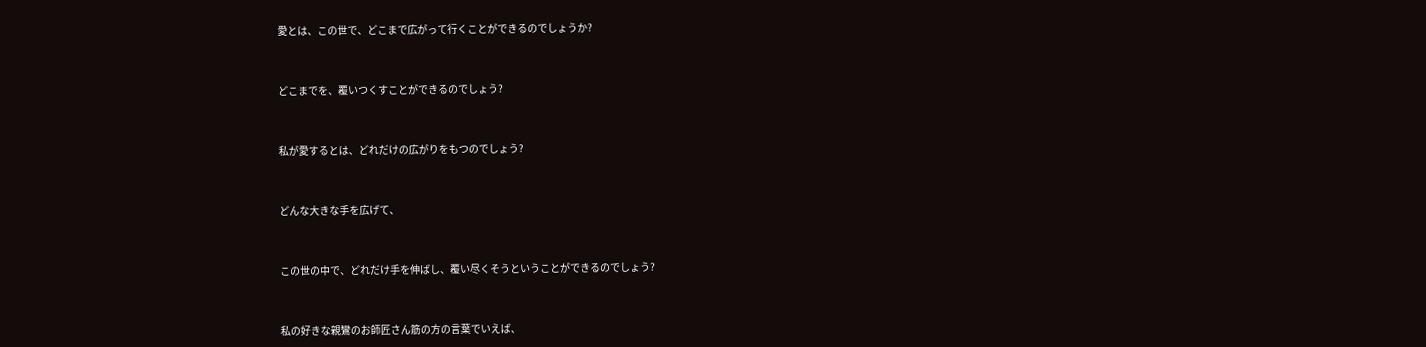愛とは、この世で、どこまで広がって行くことができるのでしょうか?



どこまでを、覆いつくすことができるのでしょう?



私が愛するとは、どれだけの広がりをもつのでしょう?



どんな大きな手を広げて、



この世の中で、どれだけ手を伸ばし、覆い尽くそうということができるのでしょう?



私の好きな親鸞のお師匠さん筋の方の言葉でいえば、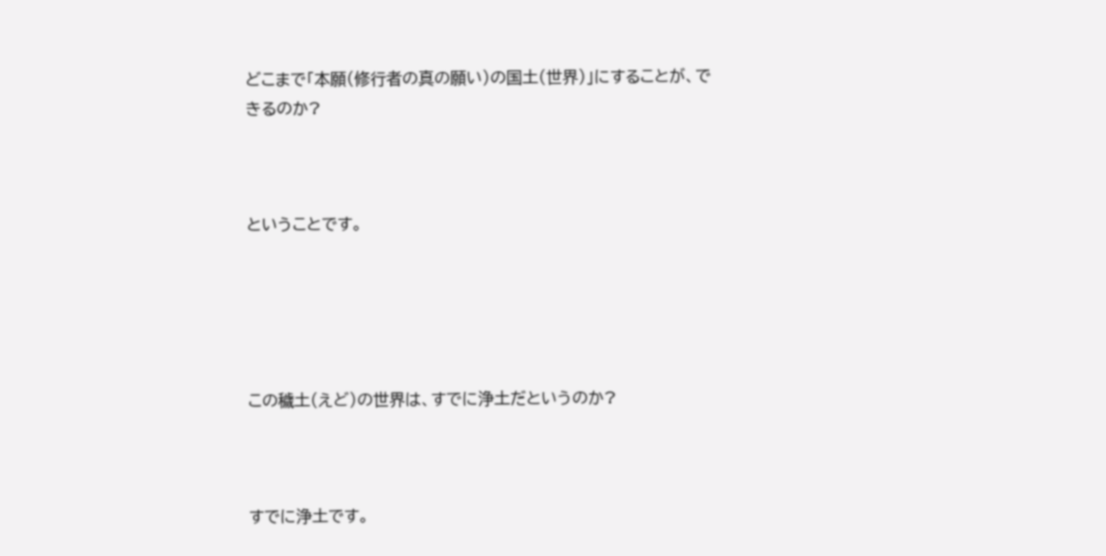どこまで「本願(修行者の真の願い)の国土(世界)」にすることが、できるのか?



ということです。





この穢土(えど)の世界は、すでに浄土だというのか?



すでに浄土です。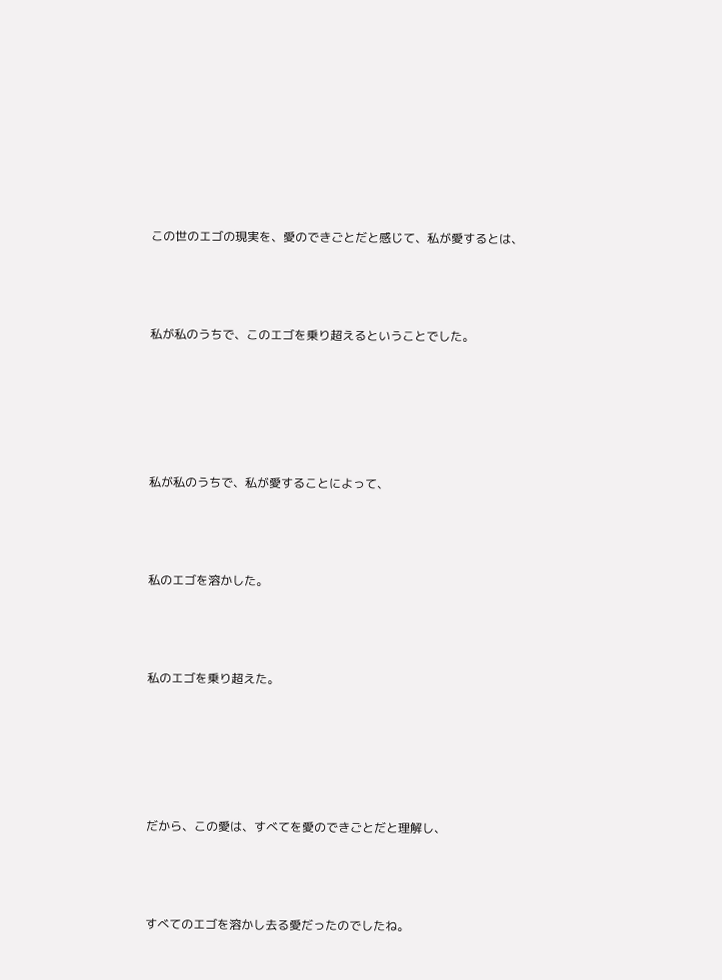この世のエゴの現実を、愛のできごとだと感じて、私が愛するとは、



私が私のうちで、このエゴを乗り超えるということでした。





私が私のうちで、私が愛することによって、



私のエゴを溶かした。



私のエゴを乗り超えた。





だから、この愛は、すべてを愛のできごとだと理解し、



すべてのエゴを溶かし去る愛だったのでしたね。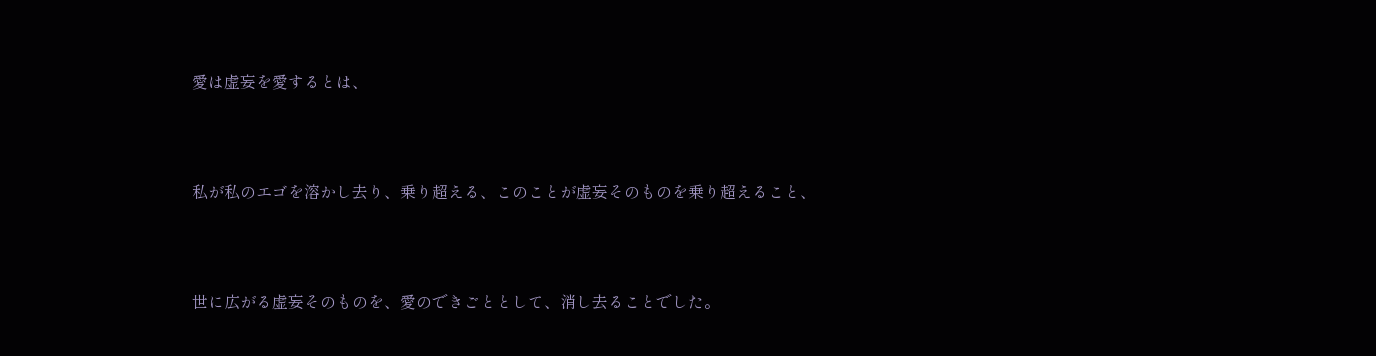愛は虚妄を愛するとは、



私が私のエゴを溶かし去り、乗り超える、このことが虚妄そのものを乗り超えること、



世に広がる虚妄そのものを、愛のできごととして、消し去ることでした。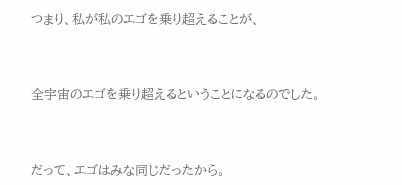つまり、私が私のエゴを乗り超えることが、



全宇宙のエゴを乗り超えるということになるのでした。



だって、エゴはみな同じだったから。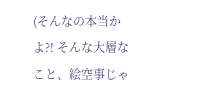(そんなの本当かよ?! そんな大層なこと、絵空事じゃ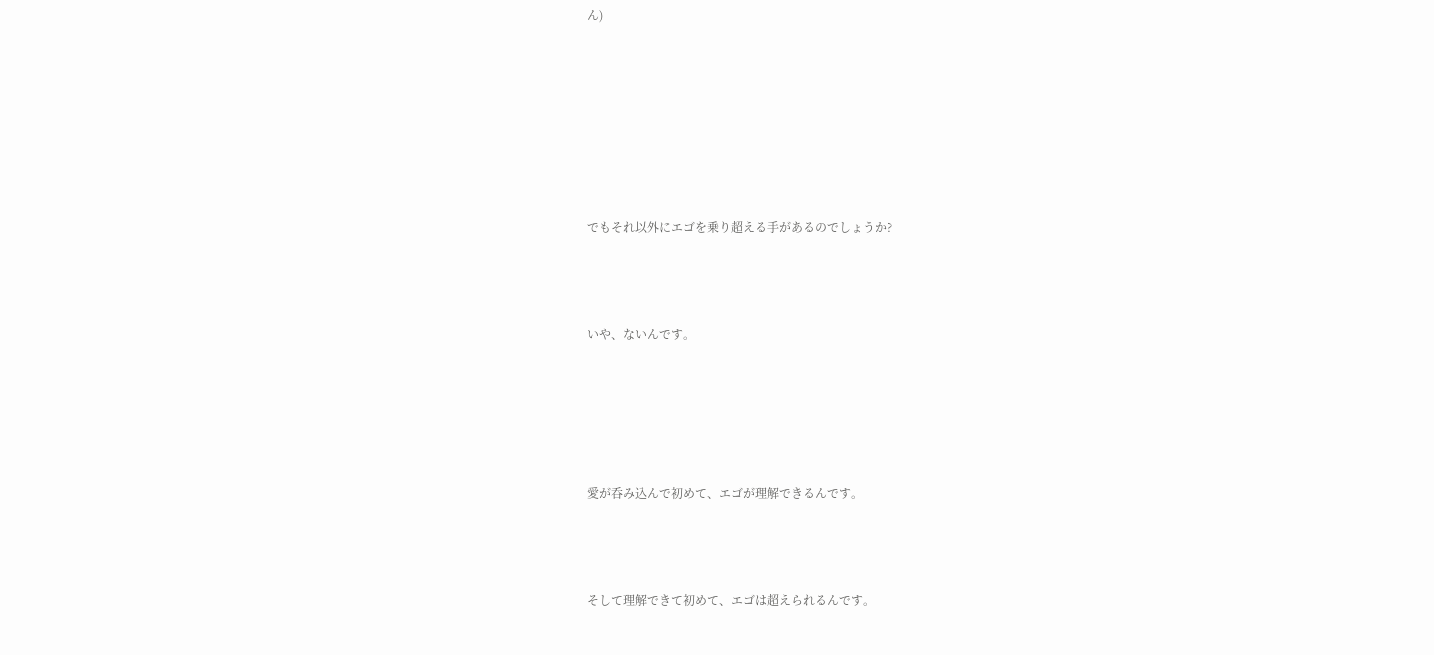ん)







でもそれ以外にエゴを乗り超える手があるのでしょうか?



いや、ないんです。





愛が呑み込んで初めて、エゴが理解できるんです。



そして理解できて初めて、エゴは超えられるんです。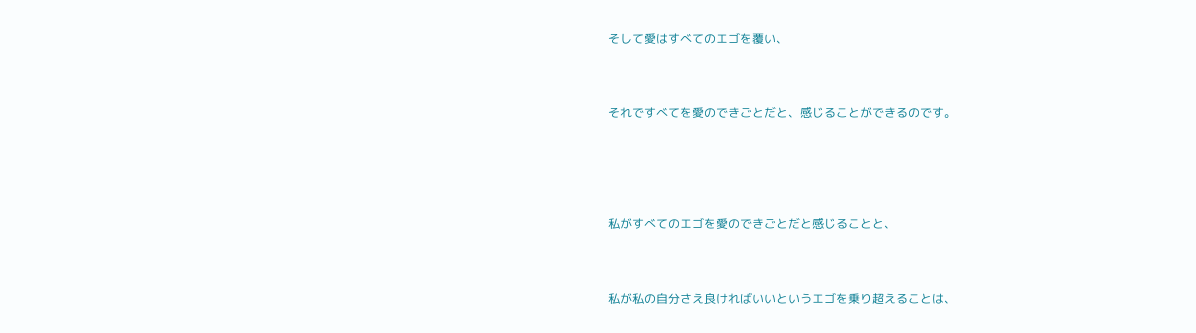そして愛はすべてのエゴを覆い、



それですべてを愛のできごとだと、感じることができるのです。





私がすべてのエゴを愛のできごとだと感じることと、



私が私の自分さえ良ければいいというエゴを乗り超えることは、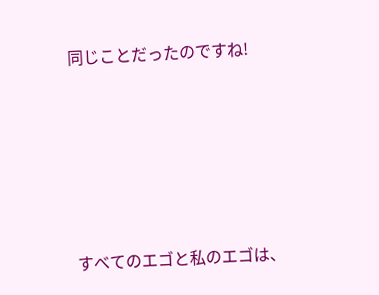同じことだったのですね!





すべてのエゴと私のエゴは、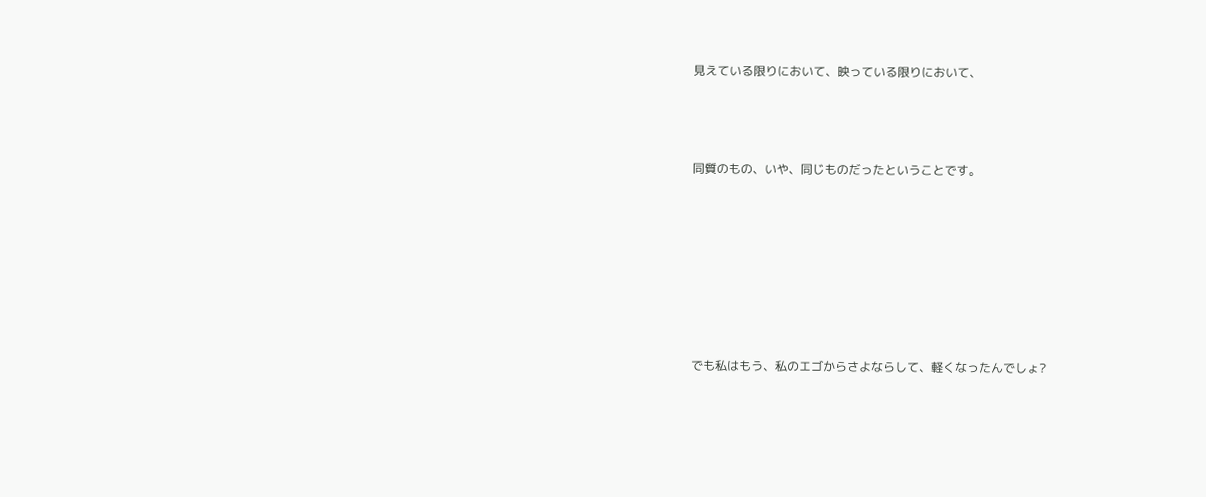見えている限りにおいて、映っている限りにおいて、



同質のもの、いや、同じものだったということです。







でも私はもう、私のエゴからさよならして、軽くなったんでしょ?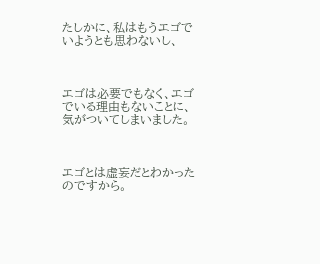たしかに、私はもうエゴでいようとも思わないし、



エゴは必要でもなく、エゴでいる理由もないことに、気がついてしまいました。



エゴとは虚妄だとわかったのですから。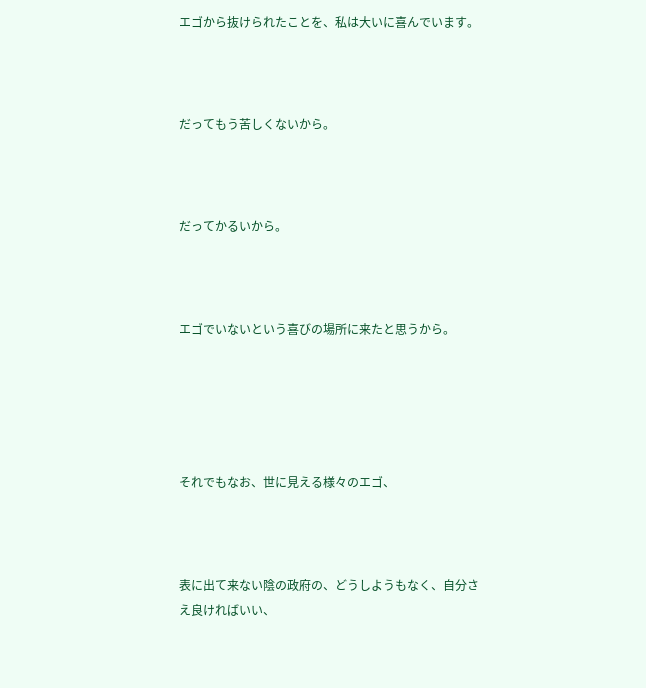エゴから抜けられたことを、私は大いに喜んでいます。



だってもう苦しくないから。



だってかるいから。



エゴでいないという喜びの場所に来たと思うから。





それでもなお、世に見える様々のエゴ、



表に出て来ない陰の政府の、どうしようもなく、自分さえ良ければいい、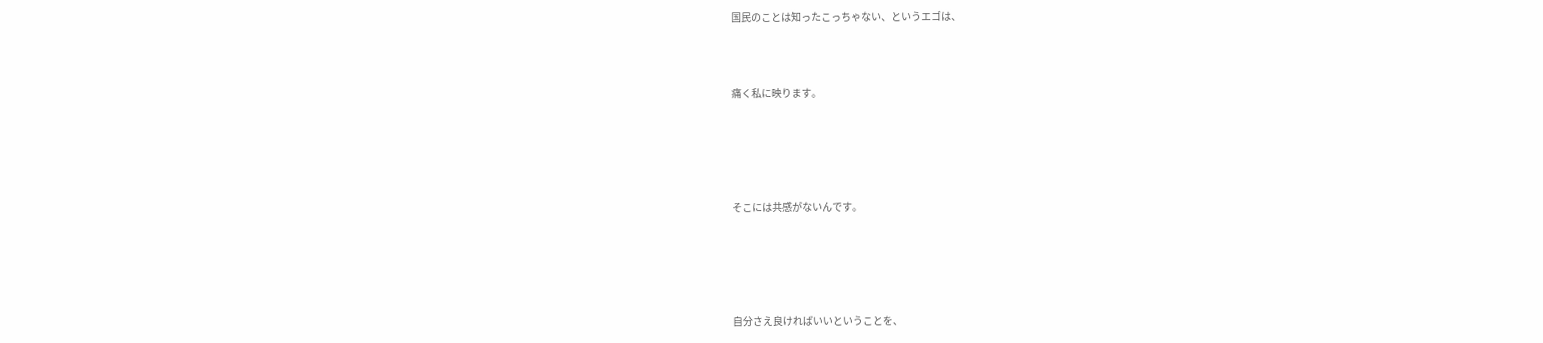国民のことは知ったこっちゃない、というエゴは、



痛く私に映ります。





そこには共感がないんです。





自分さえ良ければいいということを、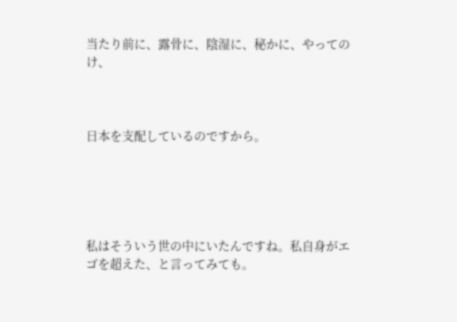当たり前に、露骨に、陰湿に、秘かに、やってのけ、



日本を支配しているのですから。





私はそういう世の中にいたんですね。私自身がエゴを超えた、と言ってみても。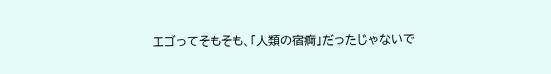エゴってそもそも、「人類の宿痾」だったじゃないで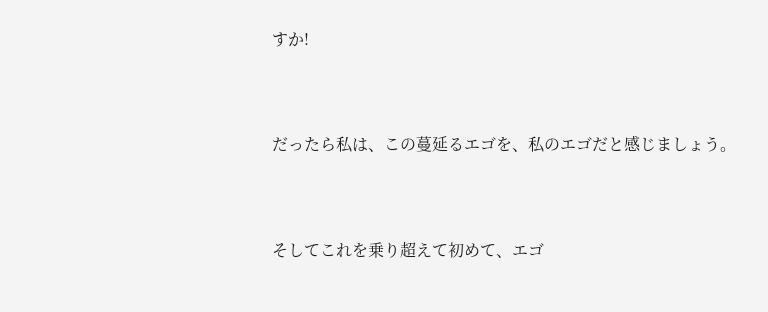すか!



だったら私は、この蔓延るエゴを、私のエゴだと感じましょう。



そしてこれを乗り超えて初めて、エゴ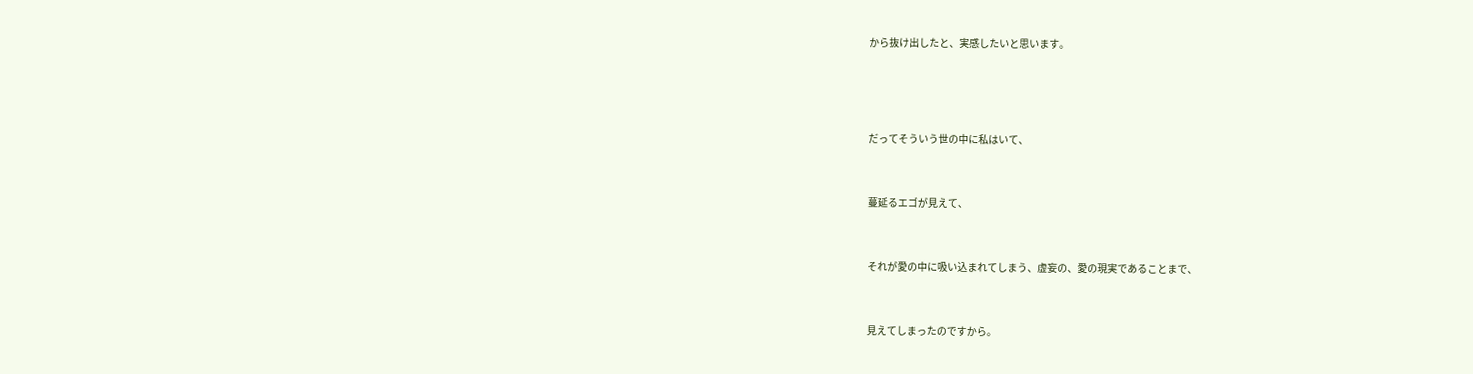から抜け出したと、実感したいと思います。





だってそういう世の中に私はいて、



蔓延るエゴが見えて、



それが愛の中に吸い込まれてしまう、虚妄の、愛の現実であることまで、



見えてしまったのですから。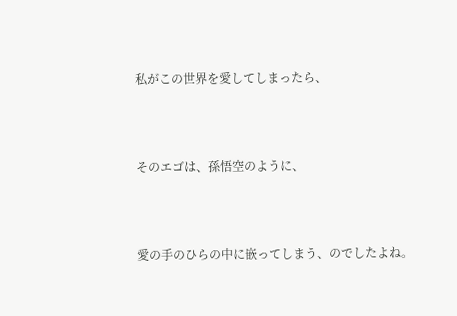私がこの世界を愛してしまったら、



そのエゴは、孫悟空のように、



愛の手のひらの中に嵌ってしまう、のでしたよね。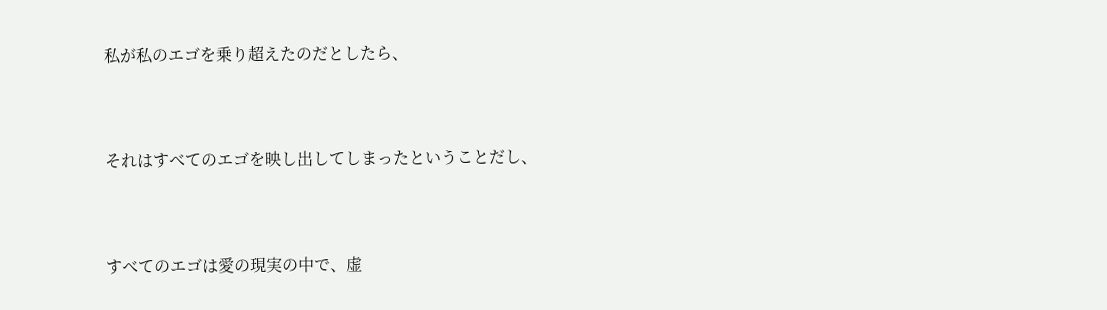私が私のエゴを乗り超えたのだとしたら、



それはすべてのエゴを映し出してしまったということだし、



すべてのエゴは愛の現実の中で、虚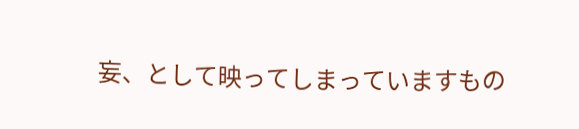妄、として映ってしまっていますもの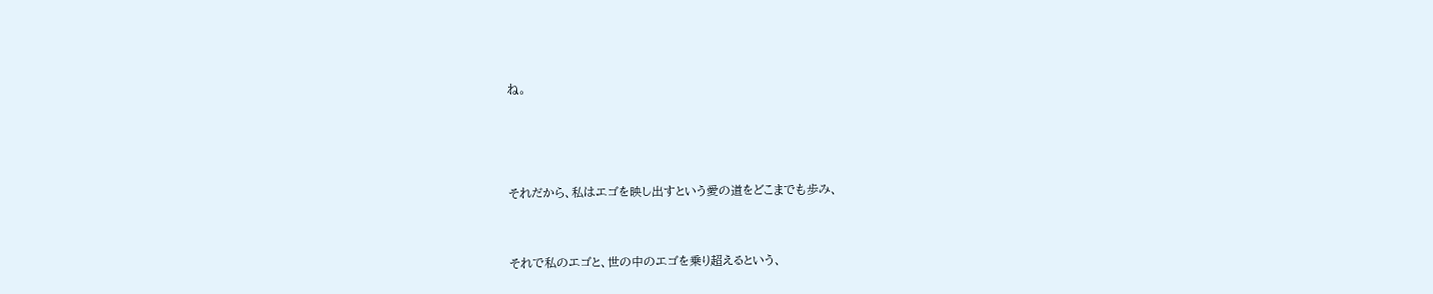ね。





それだから、私はエゴを映し出すという愛の道をどこまでも歩み、



それで私のエゴと、世の中のエゴを乗り超えるという、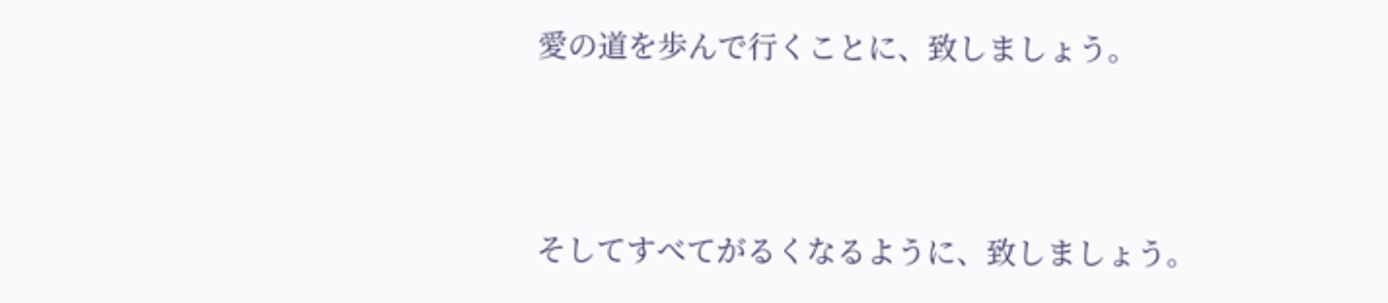愛の道を歩んで行くことに、致しましょう。



そしてすべてがるくなるように、致しましょう。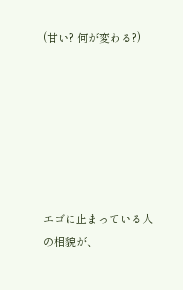(甘い? 何が変わる?)







エゴに止まっている人の相貌が、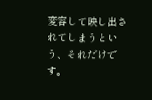変容して映し出されてしまうという、それだけです。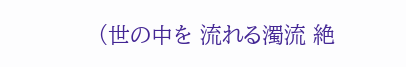(世の中を 流れる濁流 絶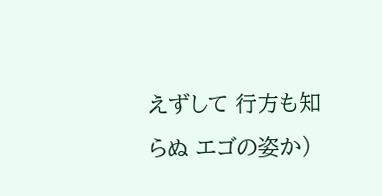えずして 行方も知らぬ エゴの姿か)